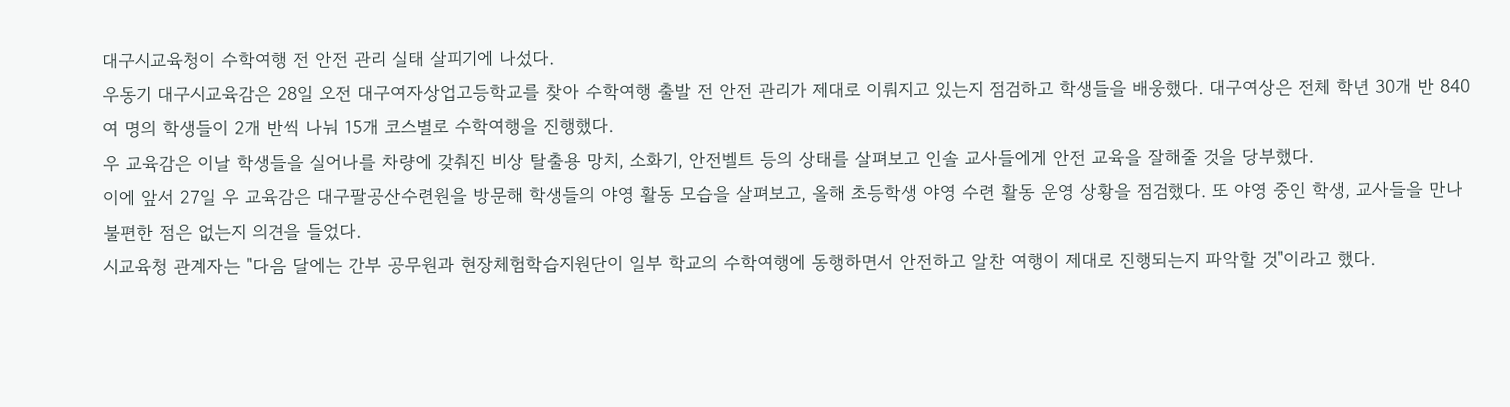대구시교육청이 수학여행 전 안전 관리 실태 살피기에 나섰다.
우동기 대구시교육감은 28일 오전 대구여자상업고등학교를 찾아 수학여행 출발 전 안전 관리가 제대로 이뤄지고 있는지 점검하고 학생들을 배웅했다. 대구여상은 전체 학년 30개 반 840여 명의 학생들이 2개 반씩 나눠 15개 코스별로 수학여행을 진행했다.
우 교육감은 이날 학생들을 실어나를 차량에 갖춰진 비상 탈출용 망치, 소화기, 안전벨트 등의 상태를 살펴보고 인솔 교사들에게 안전 교육을 잘해줄 것을 당부했다.
이에 앞서 27일 우 교육감은 대구팔공산수련원을 방문해 학생들의 야영 활동 모습을 살펴보고, 올해 초등학생 야영 수련 활동 운영 상황을 점검했다. 또 야영 중인 학생, 교사들을 만나 불편한 점은 없는지 의견을 들었다.
시교육청 관계자는 "다음 달에는 간부 공무원과 현장체험학습지원단이 일부 학교의 수학여행에 동행하면서 안전하고 알찬 여행이 제대로 진행되는지 파악할 것"이라고 했다.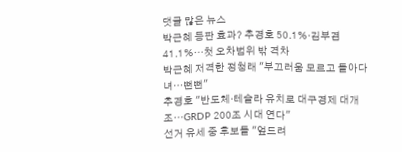댓글 많은 뉴스
박근혜 등판 효과? 추경호 50.1%·김부겸 41.1%…첫 오차범위 밖 격차
박근혜 저격한 정청래 "부끄러움 모르고 돌아다녀…뻔뻔"
추경호 "반도체·테슬라 유치로 대구경제 대개조…GRDP 200조 시대 연다"
선거 유세 중 후보들 "엎드려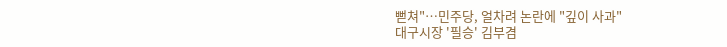뻗쳐"…민주당, 얼차려 논란에 "깊이 사과"
대구시장 '필승' 김부겸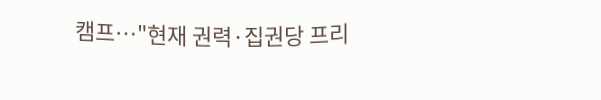캠프…"현재 권력·집권당 프리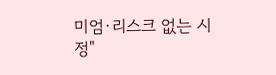미엄·리스크 없는 시정"